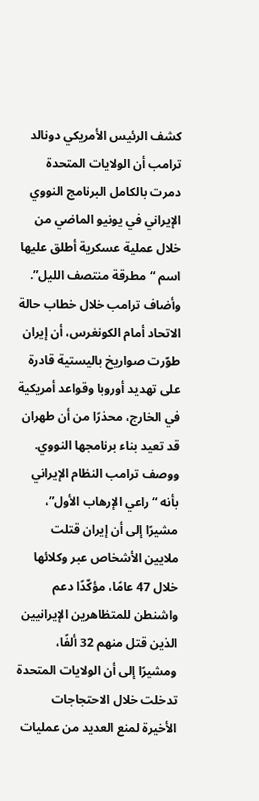كشف الرئيس الأمريكي دونالد ترامب أن الولايات المتحدة دمرت بالكامل البرنامج النووي الإيراني في يونيو الماضي من خلال عملية عسكرية أطلق عليها اسم “مطرقة منتصف الليل”.
وأضاف ترامب خلال خطاب حالة الاتحاد أمام الكونغرس، أن إيران طوّرت صواريخ باليستية قادرة على تهديد أوروبا وقواعد أمريكية في الخارج، محذرًا من أن طهران قد تعيد بناء برنامجها النووي.
ووصف ترامب النظام الإيراني بأنه “راعي الإرهاب الأول”، مشيرًا إلى أن إيران قتلت ملايين الأشخاص عبر وكلائها خلال 47 عامًا، مؤكّدًا دعم واشنطن للمتظاهرين الإيرانيين الذين قتل منهم 32 ألفًا، ومشيرًا إلى أن الولايات المتحدة تدخلت خلال الاحتجاجات الأخيرة لمنع العديد من عمليات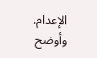الإعدام.
وأوضح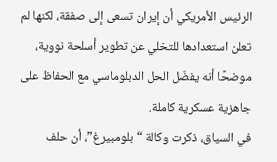الرئيس الأمريكي أن إيران تسعى إلى صفقة، لكنها لم تعلن استعدادها للتخلي عن تطوير أسلحة نووية، موضحًا أنه يفضّل الحل الدبلوماسي مع الحفاظ على جاهزية عسكرية كاملة.
في السياق، ذكرت وكالة “بلومبيرغ”، أن حلف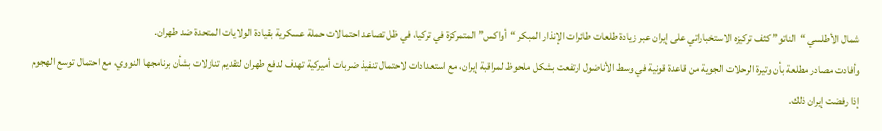شمال الأطلسي “الناتو” كثف تركيزه الاستخباراتي على إيران عبر زيادة طلعات طائرات الإنذار المبكر “أواكس” المتمركزة في تركيا، في ظل تصاعد احتمالات حملة عسكرية بقيادة الولايات المتحدة ضد طهران.
وأفادت مصادر مطلعة بأن وتيرة الرحلات الجوية من قاعدة قونية في وسط الأناضول ارتفعت بشكل ملحوظ لمراقبة إيران، مع استعدادات لاحتمال تنفيذ ضربات أميركية تهدف لدفع طهران لتقديم تنازلات بشأن برنامجها النووي، مع احتمال توسع الهجوم إذا رفضت إيران ذلك.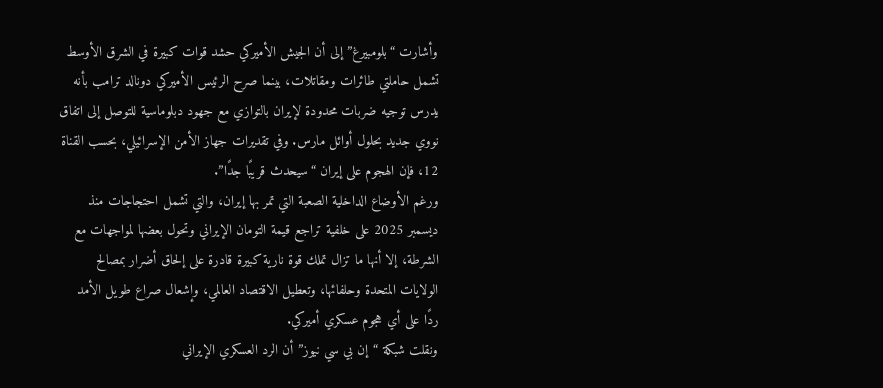وأشارت “بلومبيرغ” إلى أن الجيش الأميركي حشد قوات كبيرة في الشرق الأوسط تشمل حاملتي طائرات ومقاتلات، بينما صرح الرئيس الأميركي دونالد ترامب بأنه يدرس توجيه ضربات محدودة لإيران بالتوازي مع جهود دبلوماسية للتوصل إلى اتفاق نووي جديد بحلول أوائل مارس. وفي تقديرات جهاز الأمن الإسرائيلي، بحسب القناة 12، فإن الهجوم على إيران “سيحدث قريبًا جدًا”.
ورغم الأوضاع الداخلية الصعبة التي تمر بها إيران، والتي تشمل احتجاجات منذ ديسمبر 2025 على خلفية تراجع قيمة التومان الإيراني وتحول بعضها لمواجهات مع الشرطة، إلا أنها ما تزال تملك قوة نارية كبيرة قادرة على إلحاق أضرار بمصالح الولايات المتحدة وحلفائها، وتعطيل الاقتصاد العالمي، وإشعال صراع طويل الأمد ردًا على أي هجوم عسكري أميركي.
ونقلت شبكة “إن بي سي نيوز” أن الرد العسكري الإيراني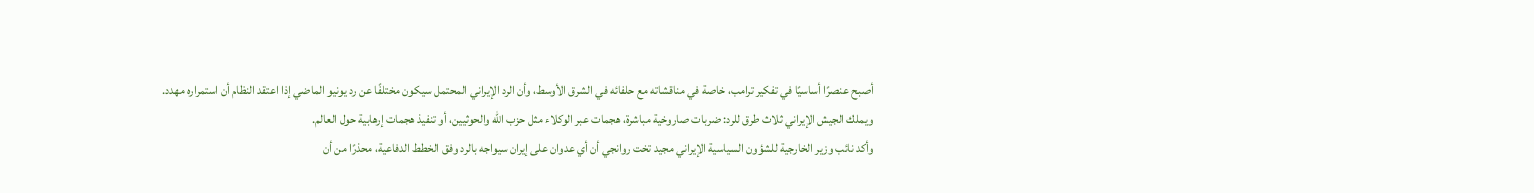أصبح عنصرًا أساسيًا في تفكير ترامب، خاصة في مناقشاته مع حلفائه في الشرق الأوسط، وأن الرد الإيراني المحتمل سيكون مختلفًا عن رد يونيو الماضي إذا اعتقد النظام أن استمراره مهدد.
ويملك الجيش الإيراني ثلاث طرق للرد: ضربات صاروخية مباشرة، هجمات عبر الوكلاء مثل حزب الله والحوثيين، أو تنفيذ هجمات إرهابية حول العالم.
وأكد نائب وزير الخارجية للشؤون السياسية الإيراني مجيد تخت روانجي أن أي عدوان على إيران سيواجه بالرد وفق الخطط الدفاعية، محذرًا من أن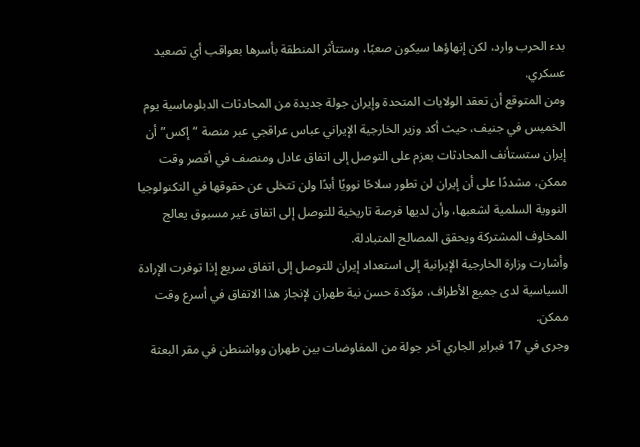بدء الحرب وارد، لكن إنهاؤها سيكون صعبًا، وستتأثر المنطقة بأسرها بعواقب أي تصعيد عسكري.
ومن المتوقع أن تعقد الولايات المتحدة وإيران جولة جديدة من المحادثات الدبلوماسية يوم الخميس في جنيف، حيث أكد وزير الخارجية الإيراني عباس عراقجي عبر منصة “إكس” أن إيران ستستأنف المحادثات بعزم على التوصل إلى اتفاق عادل ومنصف في أقصر وقت ممكن، مشددًا على أن إيران لن تطور سلاحًا نوويًا أبدًا ولن تتخلى عن حقوقها في التكنولوجيا النووية السلمية لشعبها، وأن لديها فرصة تاريخية للتوصل إلى اتفاق غير مسبوق يعالج المخاوف المشتركة ويحقق المصالح المتبادلة.
وأشارت وزارة الخارجية الإيرانية إلى استعداد إيران للتوصل إلى اتفاق سريع إذا توفرت الإرادة السياسية لدى جميع الأطراف، مؤكدة حسن نية طهران لإنجاز هذا الاتفاق في أسرع وقت ممكن.
وجرى في 17 فبراير الجاري آخر جولة من المفاوضات بين طهران وواشنطن في مقر البعثة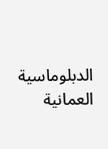الدبلوماسية العمانية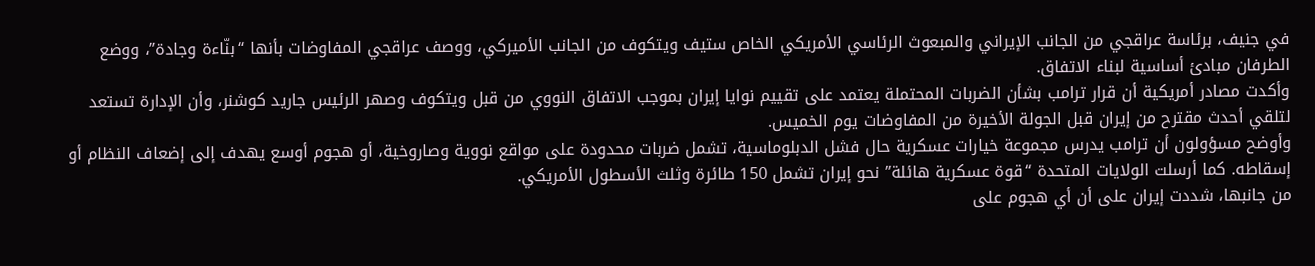في جنيف، برئاسة عراقجي من الجانب الإيراني والمبعوث الرئاسي الأمريكي الخاص ستيف ويتكوف من الجانب الأميركي، ووصف عراقجي المفاوضات بأنها “بنّاءة وجادة”، ووضع الطرفان مبادئ أساسية لبناء الاتفاق.
وأكدت مصادر أمريكية أن قرار ترامب بشأن الضربات المحتملة يعتمد على تقييم نوايا إيران بموجب الاتفاق النووي من قبل ويتكوف وصهر الرئيس جاريد كوشنر، وأن الإدارة تستعد لتلقي أحدث مقترح من إيران قبل الجولة الأخيرة من المفاوضات يوم الخميس.
وأوضح مسؤولون أن ترامب يدرس مجموعة خيارات عسكرية حال فشل الدبلوماسية، تشمل ضربات محدودة على مواقع نووية وصاروخية، أو هجوم أوسع يهدف إلى إضعاف النظام أو إسقاطه. كما أرسلت الولايات المتحدة “قوة عسكرية هائلة” نحو إيران تشمل 150 طائرة وثلث الأسطول الأمريكي.
من جانبها، شددت إيران على أن أي هجوم على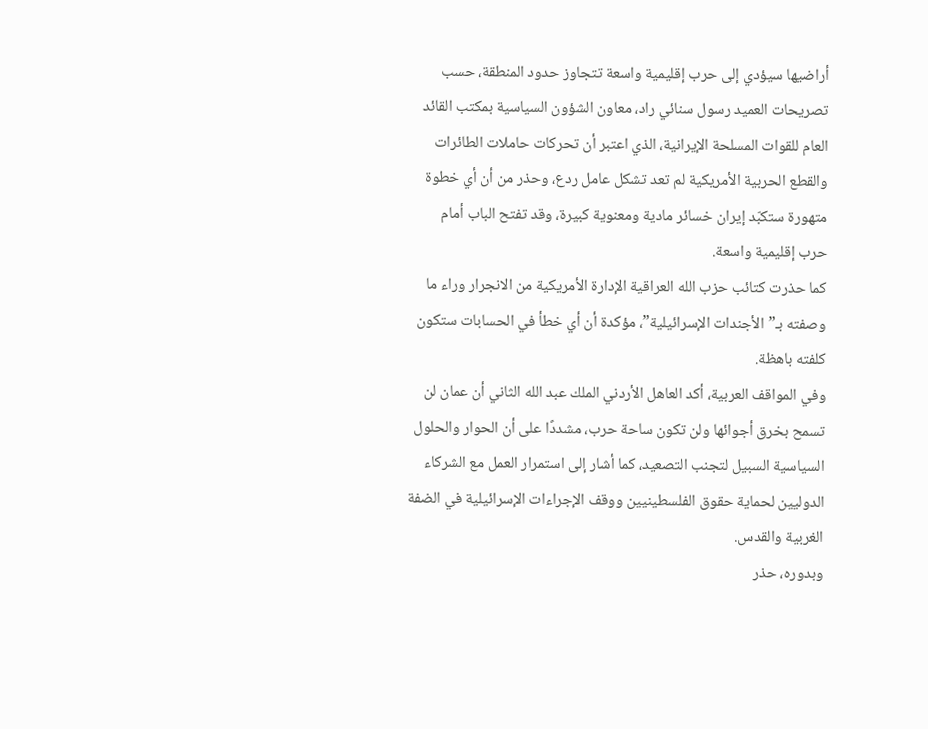أراضيها سيؤدي إلى حرب إقليمية واسعة تتجاوز حدود المنطقة، حسب تصريحات العميد رسول سنائي راد، معاون الشؤون السياسية بمكتب القائد العام للقوات المسلحة الإيرانية، الذي اعتبر أن تحركات حاملات الطائرات والقطع الحربية الأمريكية لم تعد تشكل عامل ردع، وحذر من أن أي خطوة متهورة ستكبّد إيران خسائر مادية ومعنوية كبيرة، وقد تفتح الباب أمام حرب إقليمية واسعة.
كما حذرت كتائب حزب الله العراقية الإدارة الأمريكية من الانجرار وراء ما وصفته بـ”الأجندات الإسرائيلية”، مؤكدة أن أي خطأ في الحسابات ستكون كلفته باهظة.
وفي المواقف العربية، أكد العاهل الأردني الملك عبد الله الثاني أن عمان لن تسمح بخرق أجوائها ولن تكون ساحة حرب، مشددًا على أن الحوار والحلول السياسية السبيل لتجنب التصعيد، كما أشار إلى استمرار العمل مع الشركاء الدوليين لحماية حقوق الفلسطينيين ووقف الإجراءات الإسرائيلية في الضفة الغربية والقدس.
وبدوره، حذر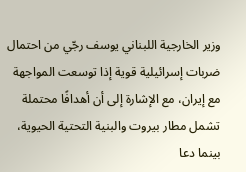وزير الخارجية اللبناني يوسف رجّي من احتمال ضربات إسرائيلية قوية إذا توسعت المواجهة مع إيران، مع الإشارة إلى أن أهدافًا محتملة تشمل مطار بيروت والبنية التحتية الحيوية، بينما دعا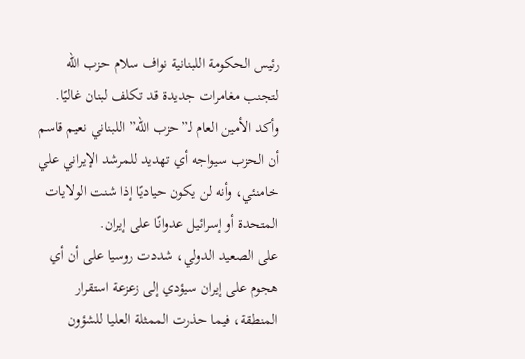رئيس الحكومة اللبنانية نواف سلام حزب الله لتجنب مغامرات جديدة قد تكلف لبنان غاليًا.
وأكد الأمين العام لـ”حزب الله” اللبناني نعيم قاسم أن الحزب سيواجه أي تهديد للمرشد الإيراني علي خامنئي، وأنه لن يكون حياديًا إذا شنت الولايات المتحدة أو إسرائيل عدوانًا على إيران.
على الصعيد الدولي، شددت روسيا على أن أي هجوم على إيران سيؤدي إلى زعزعة استقرار المنطقة، فيما حذرت الممثلة العليا للشؤون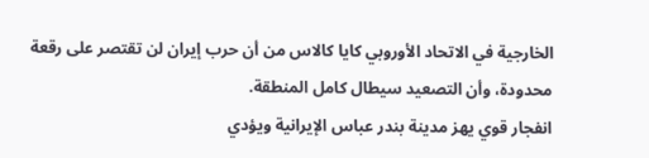الخارجية في الاتحاد الأوروبي كايا كالاس من أن حرب إيران لن تقتصر على رقعة محدودة، وأن التصعيد سيطال كامل المنطقة.
انفجار قوي يهز مدينة بندر عباس الإيرانية ويؤدي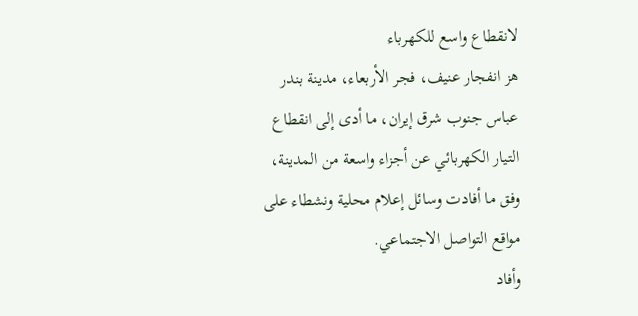لانقطاع واسع للكهرباء
هز انفجار عنيف، فجر الأربعاء، مدينة بندر عباس جنوب شرق إيران، ما أدى إلى انقطاع التيار الكهربائي عن أجزاء واسعة من المدينة، وفق ما أفادت وسائل إعلام محلية ونشطاء على مواقع التواصل الاجتماعي.
وأفاد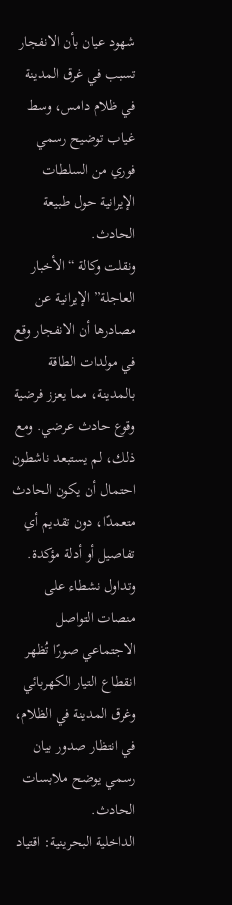شهود عيان بأن الانفجار تسبب في غرق المدينة في ظلام دامس، وسط غياب توضيح رسمي فوري من السلطات الإيرانية حول طبيعة الحادث.
ونقلت وكالة “الأخبار العاجلة” الإيرانية عن مصادرها أن الانفجار وقع في مولدات الطاقة بالمدينة، مما يعزز فرضية وقوع حادث عرضي. ومع ذلك، لم يستبعد ناشطون احتمال أن يكون الحادث متعمدًا، دون تقديم أي تفاصيل أو أدلة مؤكدة.
وتداول نشطاء على منصات التواصل الاجتماعي صورًا تُظهر انقطاع التيار الكهربائي وغرق المدينة في الظلام، في انتظار صدور بيان رسمي يوضح ملابسات الحادث.
الداخلية البحرينية: اقتياد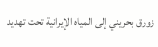زورق بحريني إلى المياه الإيرانية تحت تهديد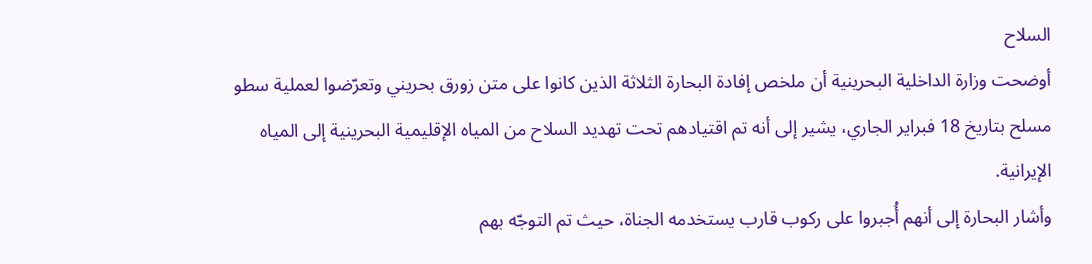السلاح
أوضحت وزارة الداخلية البحرينية أن ملخص إفادة البحارة الثلاثة الذين كانوا على متن زورق بحريني وتعرّضوا لعملية سطو مسلح بتاريخ 18 فبراير الجاري، يشير إلى أنه تم اقتيادهم تحت تهديد السلاح من المياه الإقليمية البحرينية إلى المياه الإيرانية.
وأشار البحارة إلى أنهم أُجبروا على ركوب قارب يستخدمه الجناة، حيث تم التوجّه بهم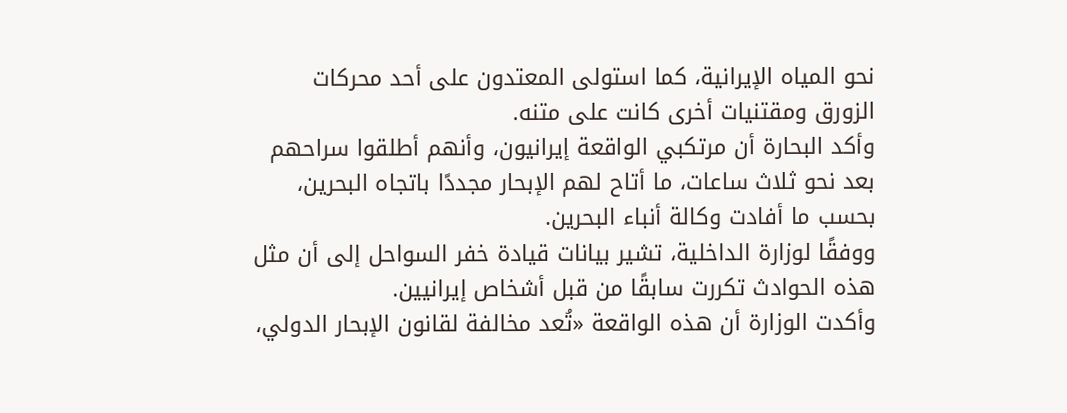نحو المياه الإيرانية، كما استولى المعتدون على أحد محركات الزورق ومقتنيات أخرى كانت على متنه.
وأكد البحارة أن مرتكبي الواقعة إيرانيون، وأنهم أطلقوا سراحهم بعد نحو ثلاث ساعات، ما أتاح لهم الإبحار مجددًا باتجاه البحرين، بحسب ما أفادت وكالة أنباء البحرين.
ووفقًا لوزارة الداخلية، تشير بيانات قيادة خفر السواحل إلى أن مثل هذه الحوادث تكررت سابقًا من قبل أشخاص إيرانيين.
وأكدت الوزارة أن هذه الواقعة «تُعد مخالفة لقانون الإبحار الدولي،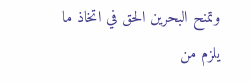وتمنح البحرين الحق في اتخاذ ما يلزم من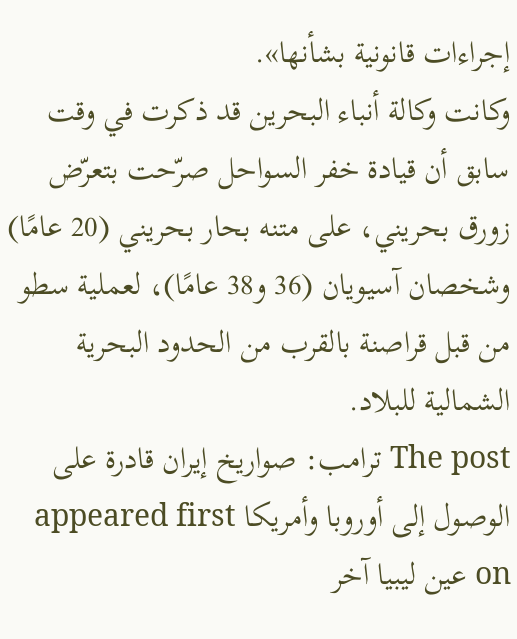إجراءات قانونية بشأنها».
وكانت وكالة أنباء البحرين قد ذكرت في وقت سابق أن قيادة خفر السواحل صرّحت بتعرّض زورق بحريني، على متنه بحار بحريني (20 عامًا) وشخصان آسيويان (36 و38 عامًا)، لعملية سطو من قبل قراصنة بالقرب من الحدود البحرية الشمالية للبلاد.
The post ترامب: صواريخ إيران قادرة على الوصول إلى أوروبا وأمريكا appeared first on عين ليبيا آخر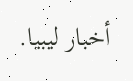أخبار ليبيا.